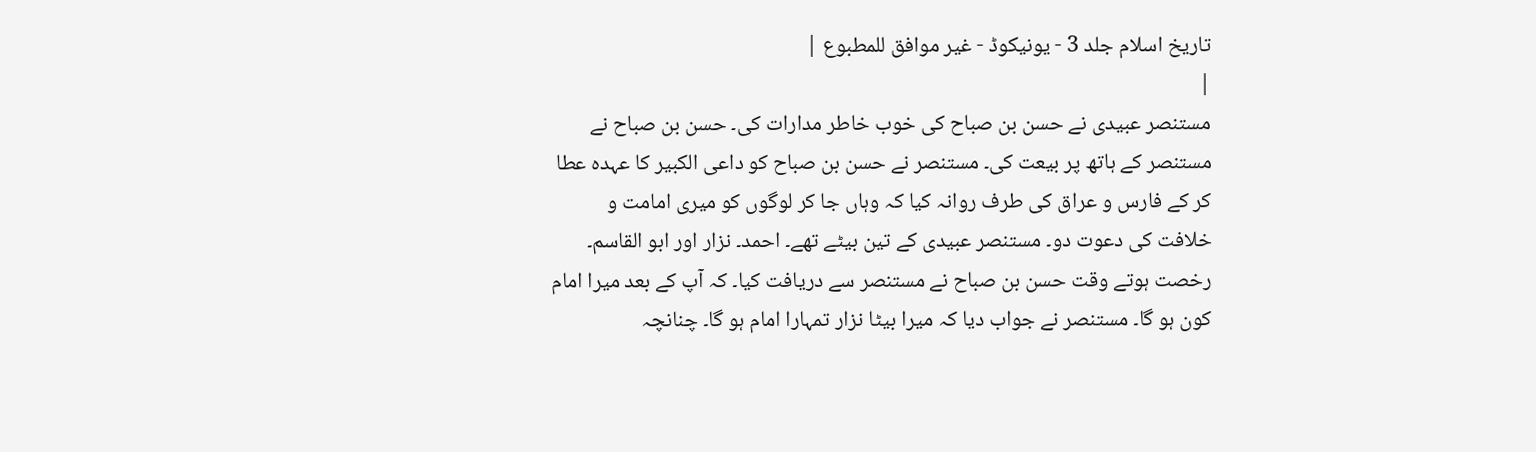تاریخ اسلام جلد 3 - یونیکوڈ - غیر موافق للمطبوع |
|
مستنصر عبیدی نے حسن بن صباح کی خوب خاطر مدارات کی۔ حسن بن صباح نے مستنصر کے ہاتھ پر بیعت کی۔ مستنصر نے حسن بن صباح کو داعی الکبیر کا عہدہ عطا کر کے فارس و عراق کی طرف روانہ کیا کہ وہاں جا کر لوگوں کو میری امامت و خلافت کی دعوت دو۔ مستنصر عبیدی کے تین بیٹے تھے۔ احمد۔ نزار اور ابو القاسم۔ رخصت ہوتے وقت حسن بن صباح نے مستنصر سے دریافت کیا۔ کہ آپ کے بعد میرا امام کون ہو گا۔ مستنصر نے جواب دیا کہ میرا بیٹا نزار تمہارا امام ہو گا۔ چنانچہ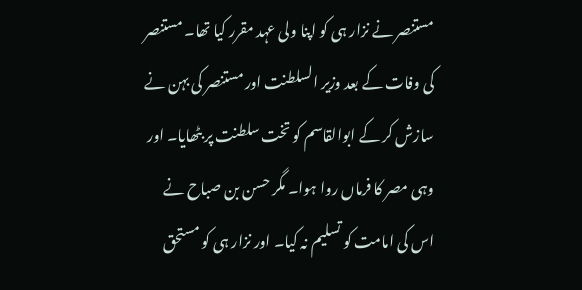مستنصر نے نزار ہی کو اپنا ولی عہد مقرر کیا تھا۔ مستنصر کی وفات کے بعد وزیر السلطنت اور مستنصر کی بہن نے سازش کر کے ابوالقاسم کو تخت سلطنت پر بٹھایا۔ اور وہی مصر کا فرماں روا ہوا۔ مگر حسن بن صباح نے اس کی امامت کو تسلیم نہ کیا۔ اور نزار ہی کو مستحق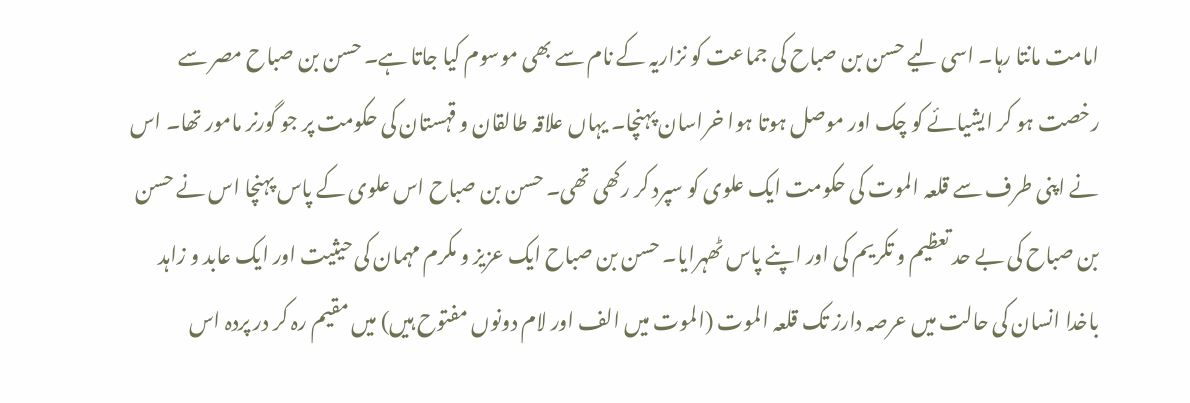امامت مانتا رہا۔ اسی لیے حسن بن صباح کی جماعت کو نزاریہ کے نام سے بھی موسوم کیا جاتا ہے۔ حسن بن صباح مصر سے رخصت ہو کر ایشیائے کو چک اور موصل ہوتا ہوا خراسان پہنچا۔ یہاں علاقہ طالقان و قہستان کی حکومت پر جو گورنر مامور تھا۔ اس نے اپنی طرف سے قلعہ الموت کی حکومت ایک علوی کو سپرد کر رکھی تھی۔ حسن بن صباح اس علوی کے پاس پہنچا اس نے حسن بن صباح کی بے حد تعظیم و تکریم کی اور اپنے پاس ٹھہرایا۔ حسن بن صباح ایک عزیز و مکرم مہمان کی حیثیت اور ایک عابد و زاہد باخدا انسان کی حالت میں عرصہ دارز تک قلعہ الموت (الموت میں الف اور لام دونوں مفتوح ہیں) میں مقیم رہ کر در پردہ اس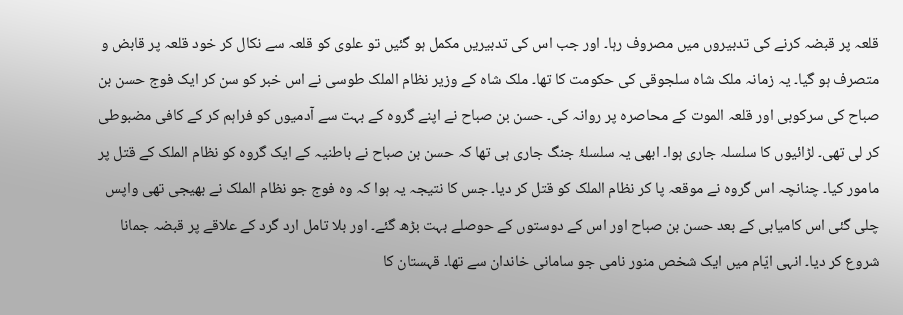قلعہ پر قبضہ کرنے کی تدبیروں میں مصروف رہا۔ اور جب اس کی تدبیریں مکمل ہو گئیں تو علوی کو قلعہ سے نکال کر خود قلعہ پر قابض و متصرف ہو گیا۔ یہ زمانہ ملک شاہ سلجوقی کی حکومت کا تھا۔ ملک شاہ کے وزیر نظام الملک طوسی نے اس خبر کو سن کر ایک فوج حسن بن صباح کی سرکوبی اور قلعہ الموت کے محاصرہ پر روانہ کی۔ حسن بن صباح نے اپنے گروہ کے بہت سے آدمیوں کو فراہم کر کے کافی مضبوطی کر لی تھی۔ لڑائیوں کا سلسلہ جاری ہوا۔ ابھی یہ سلسلۂ جنگ جاری ہی تھا کہ حسن بن صباح نے باطنیہ کے ایک گروہ کو نظام الملک کے قتل پر مامور کیا۔ چنانچہ اس گروہ نے موقعہ پا کر نظام الملک کو قتل کر دیا۔ جس کا نتیجہ یہ ہوا کہ وہ فوج جو نظام الملک نے بھیجی تھی واپس چلی گئی اس کامیابی کے بعد حسن بن صباح اور اس کے دوستوں کے حوصلے بہت بڑھ گئے۔ اور بلا تامل ارد گرد کے علاقے پر قبضہ جمانا شروع کر دیا۔ انہی ایّام میں ایک شخص منور نامی جو سامانی خاندان سے تھا۔ قہستان کا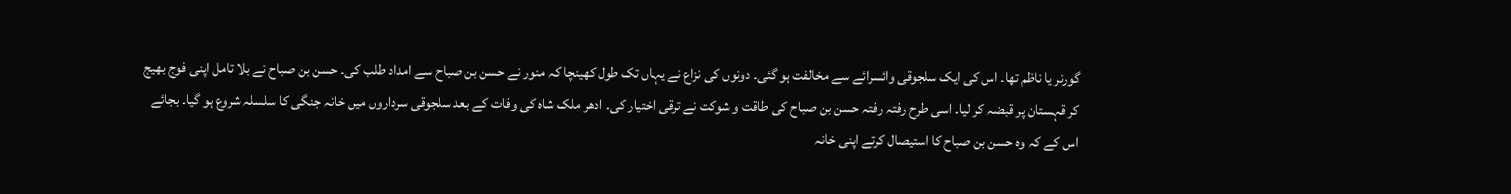گورنر یا ناظم تھا۔ اس کی ایک سلجوقی وائسرائے سے مخالفت ہو گئی۔ دونوں کی نزاع نے یہاں تک طول کھینچا کہ منور نے حسن بن صباح سے امداد طلب کی۔ حسن بن صباح نے بلا تامل اپنی فوج بھیج کر قہستان پر قبضہ کر لیا۔ اسی طرح رفتہ رفتہ حسن بن صباح کی طاقت و شوکت نے ترقی اختیار کی۔ ادھر ملک شاہ کی وفات کے بعد سلجوقی سرداروں میں خانہ جنگی کا سلسلہ شروع ہو گیا۔ بجائے اس کے کہ وہ حسن بن صباح کا استیصال کرتے اپنی خانہ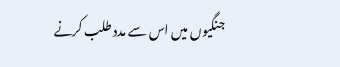جنگیوں میں اس سے مدد طلب کرنے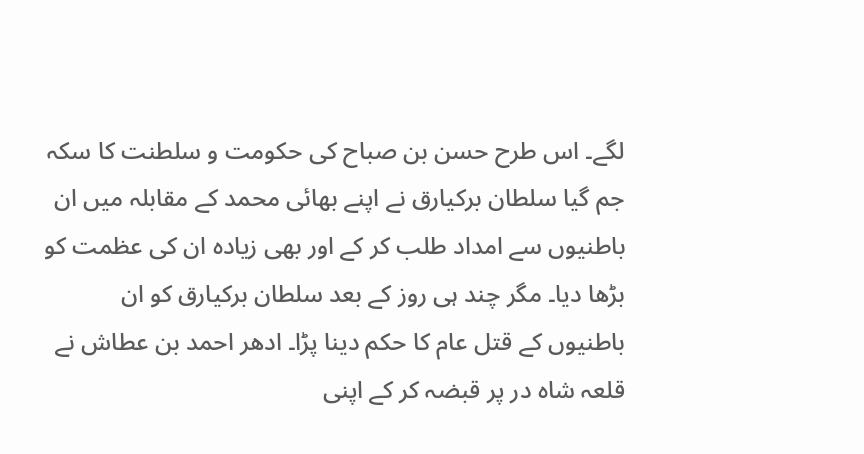لگے۔ اس طرح حسن بن صباح کی حکومت و سلطنت کا سکہ جم گیا سلطان برکیارق نے اپنے بھائی محمد کے مقابلہ میں ان باطنیوں سے امداد طلب کر کے اور بھی زیادہ ان کی عظمت کو بڑھا دیا۔ مگر چند ہی روز کے بعد سلطان برکیارق کو ان باطنیوں کے قتل عام کا حکم دینا پڑا۔ ادھر احمد بن عطاش نے قلعہ شاہ در پر قبضہ کر کے اپنی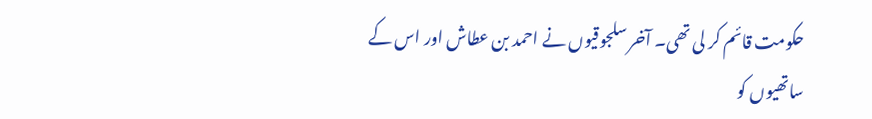حکومت قائم کر لی تھی۔ آخر سلجوقیوں نے احمد بن عطاش اور اس کے ساتھیوں کو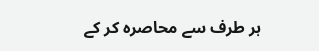ہر طرف سے محاصرہ کر کے